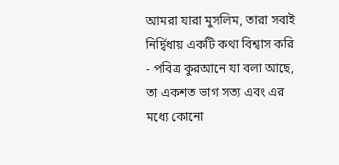আমরা যারা মুসলিম, তারা সবাই নির্দ্বিধায় একটি কথা বিশ্বাস করি - পবিত্র কুরআনে যা বলা আছে, তা একশত ভাগ সত্য এবং এর মধ্যে কোনো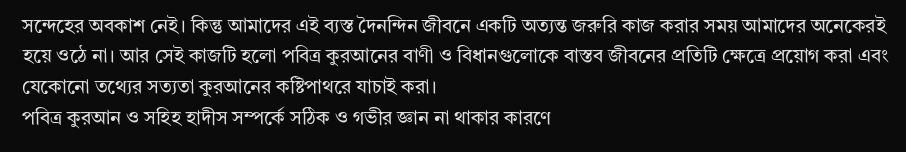সন্দেহের অবকাশ নেই। কিন্তু আমাদের এই ব্যস্ত দৈনন্দিন জীবনে একটি অত্যন্ত জরুরি কাজ করার সময় আমাদের অনেকেরই হয়ে ওঠে না। আর সেই কাজটি হলো পবিত্র কুরআনের বাণী ও বিধানগুলোকে বাস্তব জীবনের প্রতিটি ক্ষেত্রে প্রয়োগ করা এবং যেকোনো তথ্যের সত্যতা কুরআনের কষ্টিপাথরে যাচাই করা।
পবিত্র কুরআন ও সহিহ হাদীস সম্পর্কে সঠিক ও গভীর জ্ঞান না থাকার কারণে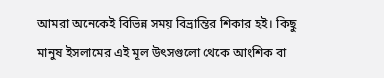আমরা অনেকেই বিভিন্ন সময় বিভ্রান্তির শিকার হই। কিছু মানুষ ইসলামের এই মূল উৎসগুলো থেকে আংশিক বা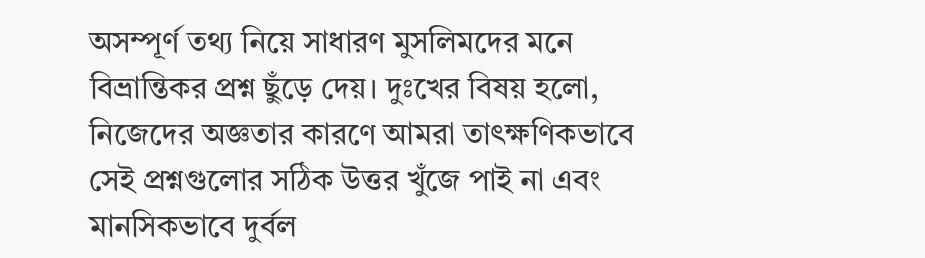অসম্পূর্ণ তথ্য নিয়ে সাধারণ মুসলিমদের মনে বিভ্রান্তিকর প্রশ্ন ছুঁড়ে দেয়। দুঃখের বিষয় হলো, নিজেদের অজ্ঞতার কারণে আমরা তাৎক্ষণিকভাবে সেই প্রশ্নগুলোর সঠিক উত্তর খুঁজে পাই না এবং মানসিকভাবে দুর্বল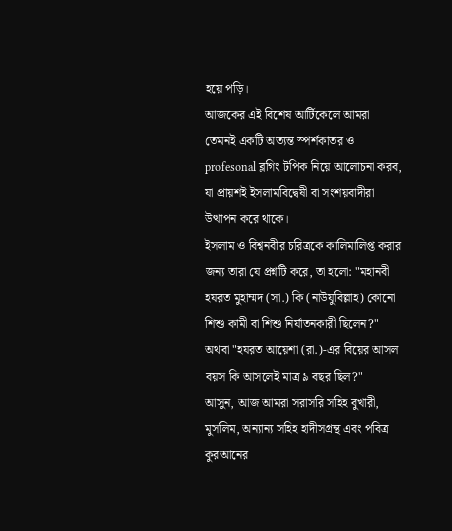হয়ে পড়ি।
আজকের এই বিশেষ আর্টিকেলে আমরা তেমনই একটি অত্যন্ত স্পর্শকাতর ও profesonal ব্লগিং টপিক নিয়ে আলোচনা করব, যা প্রায়শই ইসলামবিদ্বেষী বা সংশয়বাদীরা উত্থাপন করে থাকে।
ইসলাম ও বিশ্বনবীর চরিত্রকে কালিমালিপ্ত করার জন্য তারা যে প্রশ্নটি করে, তা হলো: "মহানবী হযরত মুহাম্মদ (সা.) কি (নাউযুবিল্লাহ) কোনো শিশু কামী বা শিশু নির্যাতনকারী ছিলেন?" অথবা "হযরত আয়েশা (রা.)-এর বিয়ের আসল বয়স কি আসলেই মাত্র ৯ বছর ছিল?"
আসুন, আজ আমরা সরাসরি সহিহ বুখারী, মুসলিম, অন্যান্য সহিহ হাদীসগ্রন্থ এবং পবিত্র কুরআনের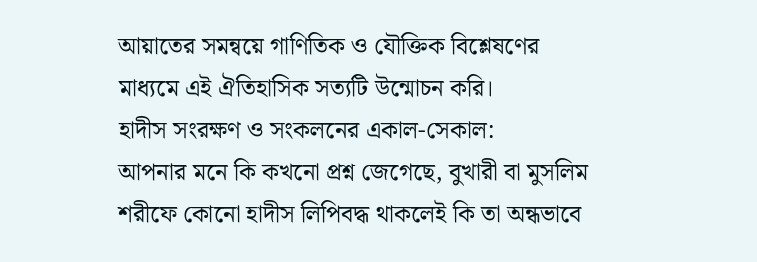আয়াতের সমন্বয়ে গাণিতিক ও যৌক্তিক বিশ্লেষণের মাধ্যমে এই ঐতিহাসিক সত্যটি উন্মোচন করি।
হাদীস সংরক্ষণ ও সংকলনের একাল-সেকাল:
আপনার মনে কি কখনো প্রশ্ন জেগেছে, বুখারী বা মুসলিম শরীফে কোনো হাদীস লিপিবদ্ধ থাকলেই কি তা অন্ধভাবে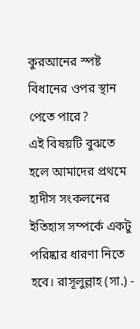কুরআনের স্পষ্ট বিধানের ওপর স্থান পেতে পারে?
এই বিষয়টি বুঝতে হলে আমাদের প্রথমে হাদীস সংকলনের ইতিহাস সম্পর্কে একটু পরিষ্কার ধারণা নিতে হবে। রাসূলুল্লাহ (সা.) -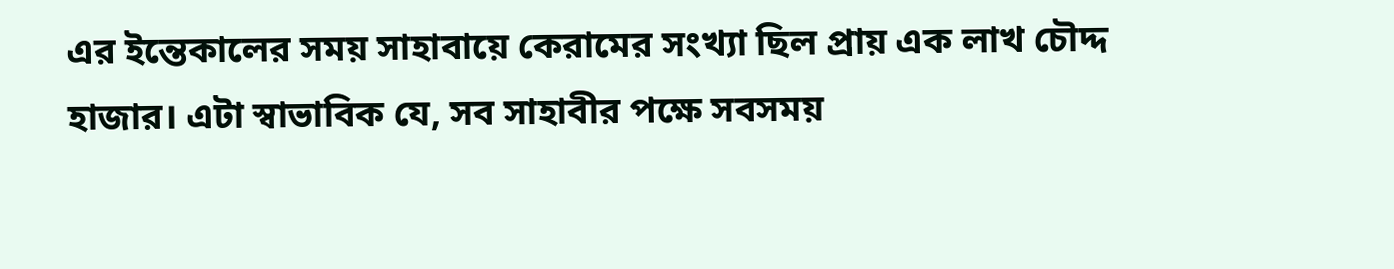এর ইন্তেকালের সময় সাহাবায়ে কেরামের সংখ্যা ছিল প্রায় এক লাখ চৌদ্দ হাজার। এটা স্বাভাবিক যে, সব সাহাবীর পক্ষে সবসময়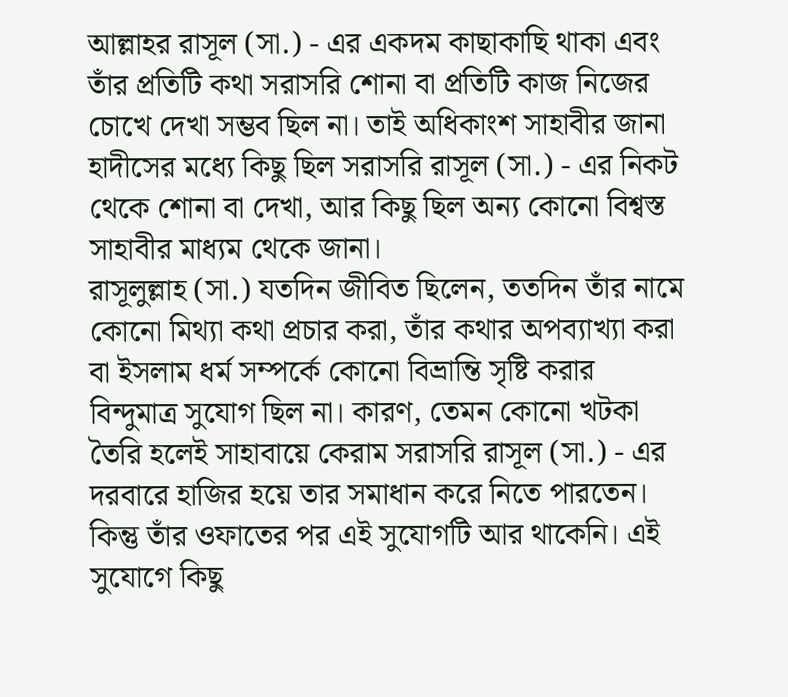আল্লাহর রাসূল (সা.) - এর একদম কাছাকাছি থাকা এবং তাঁর প্রতিটি কথা সরাসরি শোনা বা প্রতিটি কাজ নিজের চোখে দেখা সম্ভব ছিল না। তাই অধিকাংশ সাহাবীর জানা হাদীসের মধ্যে কিছু ছিল সরাসরি রাসূল (সা.) - এর নিকট থেকে শোনা বা দেখা, আর কিছু ছিল অন্য কোনো বিশ্বস্ত সাহাবীর মাধ্যম থেকে জানা।
রাসূলুল্লাহ (সা.) যতদিন জীবিত ছিলেন, ততদিন তাঁর নামে কোনো মিথ্যা কথা প্রচার করা, তাঁর কথার অপব্যাখ্যা করা বা ইসলাম ধর্ম সম্পর্কে কোনো বিভ্রান্তি সৃষ্টি করার বিন্দুমাত্র সুযোগ ছিল না। কারণ, তেমন কোনো খটকা তৈরি হলেই সাহাবায়ে কেরাম সরাসরি রাসূল (সা.) - এর দরবারে হাজির হয়ে তার সমাধান করে নিতে পারতেন। কিন্তু তাঁর ওফাতের পর এই সুযোগটি আর থাকেনি। এই সুযোগে কিছু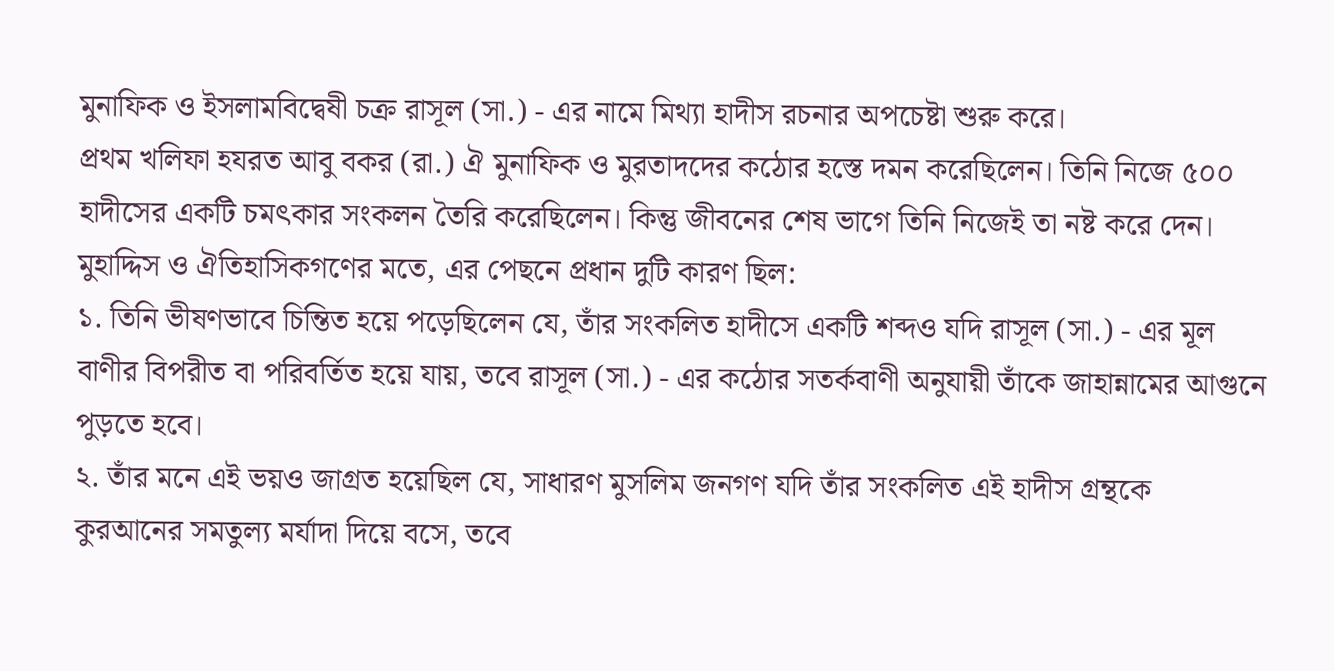মুনাফিক ও ইসলামবিদ্বেষী চক্র রাসূল (সা.) - এর নামে মিথ্যা হাদীস রচনার অপচেষ্টা শুরু করে।
প্রথম খলিফা হযরত আবু বকর (রা.) ঐ মুনাফিক ও মুরতাদদের কঠোর হস্তে দমন করেছিলেন। তিনি নিজে ৫০০ হাদীসের একটি চমৎকার সংকলন তৈরি করেছিলেন। কিন্তু জীবনের শেষ ভাগে তিনি নিজেই তা নষ্ট করে দেন।
মুহাদ্দিস ও ঐতিহাসিকগণের মতে, এর পেছনে প্রধান দুটি কারণ ছিল:
১. তিনি ভীষণভাবে চিন্তিত হয়ে পড়েছিলেন যে, তাঁর সংকলিত হাদীসে একটি শব্দও যদি রাসূল (সা.) - এর মূল বাণীর বিপরীত বা পরিবর্তিত হয়ে যায়, তবে রাসূল (সা.) - এর কঠোর সতর্কবাণী অনুযায়ী তাঁকে জাহান্নামের আগুনে পুড়তে হবে।
২. তাঁর মনে এই ভয়ও জাগ্রত হয়েছিল যে, সাধারণ মুসলিম জনগণ যদি তাঁর সংকলিত এই হাদীস গ্রন্থকে কুরআনের সমতুল্য মর্যাদা দিয়ে বসে, তবে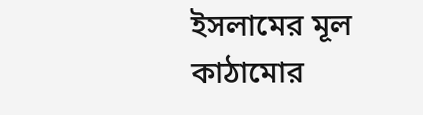ইসলামের মূল কাঠামোর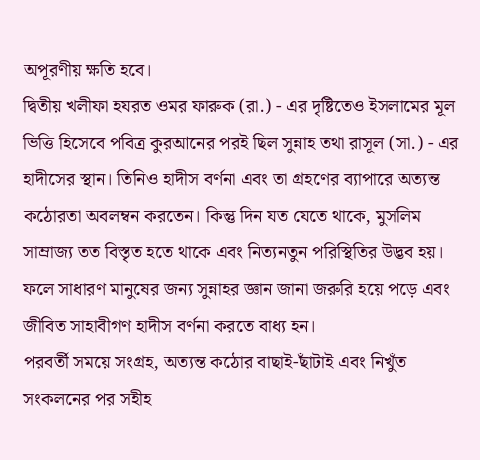অপূরণীয় ক্ষতি হবে।
দ্বিতীয় খলীফা হযরত ওমর ফারুক (রা.) - এর দৃষ্টিতেও ইসলামের মূল ভিত্তি হিসেবে পবিত্র কুরআনের পরই ছিল সুন্নাহ তথা রাসূল (সা.) - এর হাদীসের স্থান। তিনিও হাদীস বর্ণনা এবং তা গ্রহণের ব্যাপারে অত্যন্ত কঠোরতা অবলম্বন করতেন। কিন্তু দিন যত যেতে থাকে, মুসলিম সাম্রাজ্য তত বিস্তৃত হতে থাকে এবং নিত্যনতুন পরিস্থিতির উদ্ভব হয়। ফলে সাধারণ মানুষের জন্য সুন্নাহর জ্ঞান জানা জরুরি হয়ে পড়ে এবং জীবিত সাহাবীগণ হাদীস বর্ণনা করতে বাধ্য হন।
পরবর্তী সময়ে সংগ্রহ, অত্যন্ত কঠোর বাছাই-ছাঁটাই এবং নিখুঁত সংকলনের পর সহীহ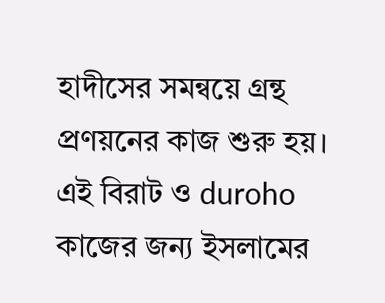হাদীসের সমন্বয়ে গ্রন্থ প্রণয়নের কাজ শুরু হয়। এই বিরাট ও duroho কাজের জন্য ইসলামের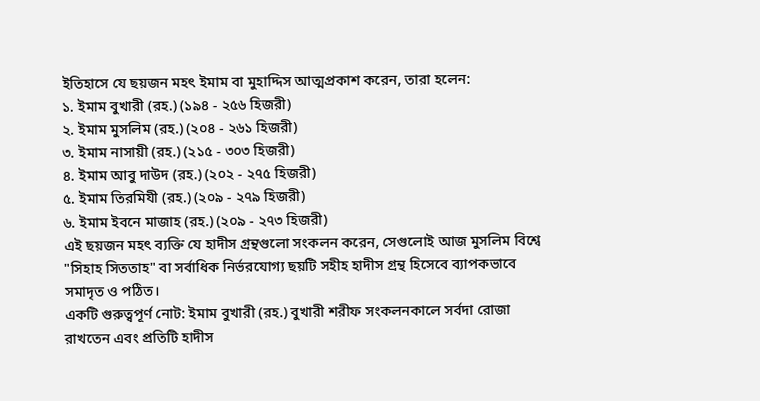ইতিহাসে যে ছয়জন মহৎ ইমাম বা মুহাদ্দিস আত্মপ্রকাশ করেন, তারা হলেন:
১. ইমাম বুখারী (রহ.) (১৯৪ - ২৫৬ হিজরী)
২. ইমাম মুসলিম (রহ.) (২০৪ - ২৬১ হিজরী)
৩. ইমাম নাসায়ী (রহ.) (২১৫ - ৩০৩ হিজরী)
৪. ইমাম আবু দাউদ (রহ.) (২০২ - ২৭৫ হিজরী)
৫. ইমাম তিরমিযী (রহ.) (২০৯ - ২৭৯ হিজরী)
৬. ইমাম ইবনে মাজাহ (রহ.) (২০৯ - ২৭৩ হিজরী)
এই ছয়জন মহৎ ব্যক্তি যে হাদীস গ্রন্থগুলো সংকলন করেন, সেগুলোই আজ মুসলিম বিশ্বে "সিহাহ সিততাহ" বা সর্বাধিক নির্ভরযোগ্য ছয়টি সহীহ হাদীস গ্রন্থ হিসেবে ব্যাপকভাবে সমাদৃত ও পঠিত।
একটি গুরুত্বপূর্ণ নোট: ইমাম বুখারী (রহ.) বুখারী শরীফ সংকলনকালে সর্বদা রোজা রাখতেন এবং প্রতিটি হাদীস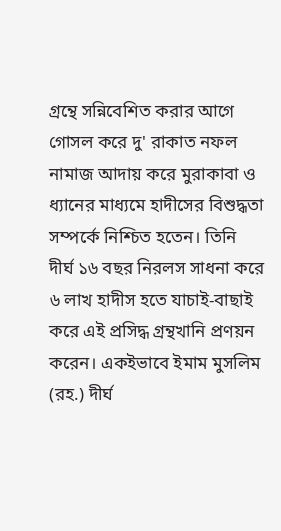গ্রন্থে সন্নিবেশিত করার আগে গোসল করে দু' রাকাত নফল নামাজ আদায় করে মুরাকাবা ও ধ্যানের মাধ্যমে হাদীসের বিশুদ্ধতা সম্পর্কে নিশ্চিত হতেন। তিনি দীর্ঘ ১৬ বছর নিরলস সাধনা করে ৬ লাখ হাদীস হতে যাচাই-বাছাই করে এই প্রসিদ্ধ গ্রন্থখানি প্রণয়ন করেন। একইভাবে ইমাম মুসলিম (রহ.) দীর্ঘ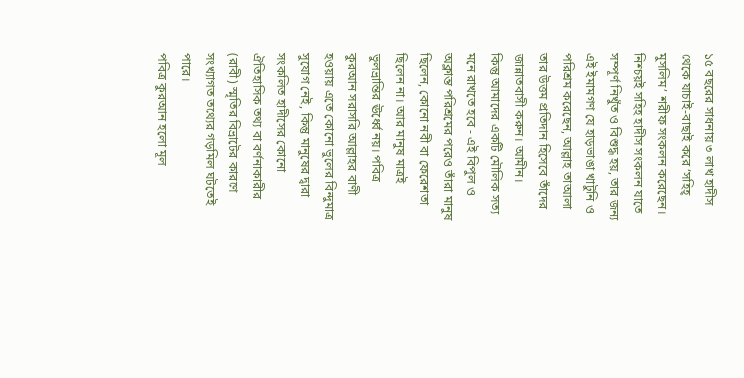১৫ বছরের সাধনায় ৩ লাখ হাদীস থেকে যাচাই-বাছাই করে ‘সহিহ্ মুসলিম’ শরীফ সংকলন করেছেন।
নিশ্চয়ই সহিহ হাদীস সংকলন যাতে সম্পূর্ণ নিখুঁত ও বিশুদ্ধ হয়, তার জন্য এই ইমামগণ যে হাড়ভাঙা খাটুনি ও পরিশ্রম করেছেন, আল্লাহ তাআলা তার উত্তম প্রতিদান হিসেবে তাঁদের জান্নাতবাসী করুন। আমীন।
কিন্তু আমাদের একটি মৌলিক সত্য মনে রাখতে হবে - এই বিপুল ও অক্লান্ত পরিশ্রমের পরেও তাঁরা মানুষ ছিলেন, কোনো নবী বা ফেরেশতা ছিলেন না। আর মানুষ মাত্রই ভুলভ্রান্তির ঊর্ধ্বে নয়। পবিত্র কুরআন সরাসরি আল্লাহর বাণী হওয়ায় এতে কোনো ভুলের বিন্দুমাত্র সুযোগ নেই, কিন্তু মানুষের দ্বারা সংকলিত হাদীসের কোনো ঐতিহাসিক তথ্য বা বর্ণনাকারীর (রাবী) স্মৃতির বিভ্রাটের কারণে সংখ্যাগত তথ্যের গড়মিল ঘটতেই পারে।
পবিত্র কুরআন হলো মূল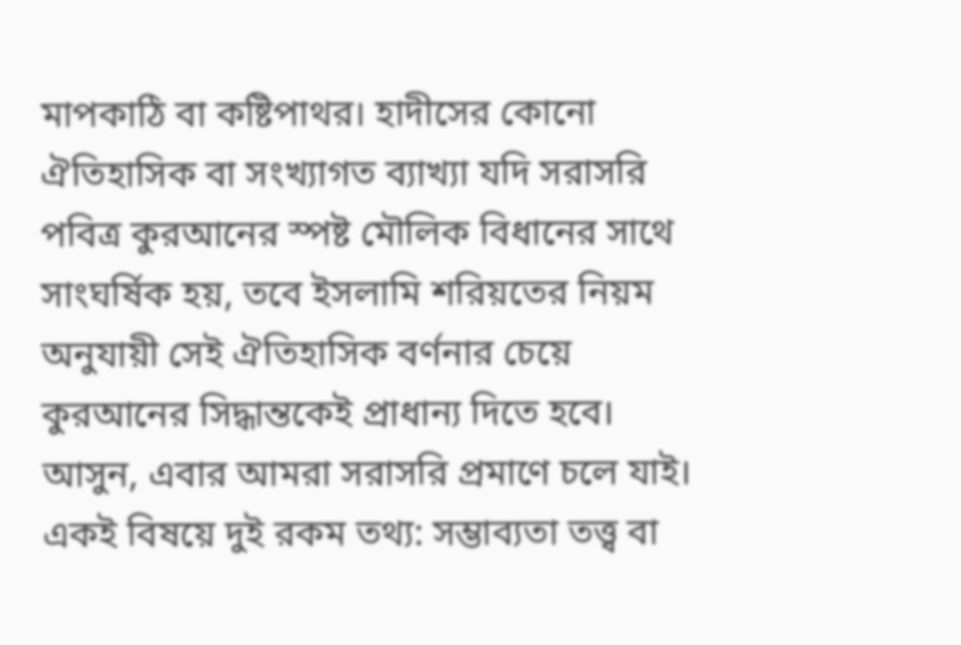মাপকাঠি বা কষ্টিপাথর। হাদীসের কোনো ঐতিহাসিক বা সংখ্যাগত ব্যাখ্যা যদি সরাসরি পবিত্র কুরআনের স্পষ্ট মৌলিক বিধানের সাথে সাংঘর্ষিক হয়, তবে ইসলামি শরিয়তের নিয়ম অনুযায়ী সেই ঐতিহাসিক বর্ণনার চেয়ে কুরআনের সিদ্ধান্তকেই প্রাধান্য দিতে হবে। আসুন, এবার আমরা সরাসরি প্রমাণে চলে যাই।
একই বিষয়ে দুই রকম তথ্য: সম্ভাব্যতা তত্ত্ব বা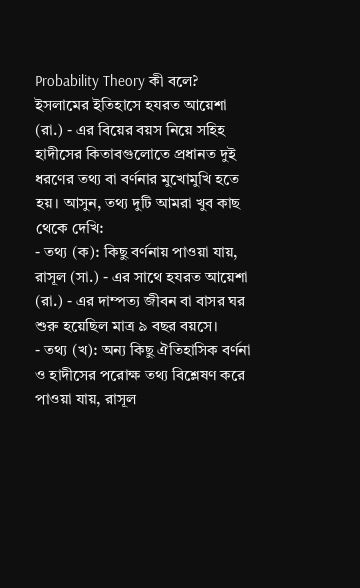Probability Theory কী বলে?
ইসলামের ইতিহাসে হযরত আয়েশা (রা.) - এর বিয়ের বয়স নিয়ে সহিহ হাদীসের কিতাবগুলোতে প্রধানত দুই ধরণের তথ্য বা বর্ণনার মুখোমুখি হতে হয়। আসুন, তথ্য দুটি আমরা খুব কাছ থেকে দেখি:
- তথ্য (ক): কিছু বর্ণনায় পাওয়া যায়, রাসূল (সা.) - এর সাথে হযরত আয়েশা (রা.) - এর দাম্পত্য জীবন বা বাসর ঘর শুরু হয়েছিল মাত্র ৯ বছর বয়সে।
- তথ্য (খ): অন্য কিছু ঐতিহাসিক বর্ণনা ও হাদীসের পরোক্ষ তথ্য বিশ্লেষণ করে পাওয়া যায়, রাসূল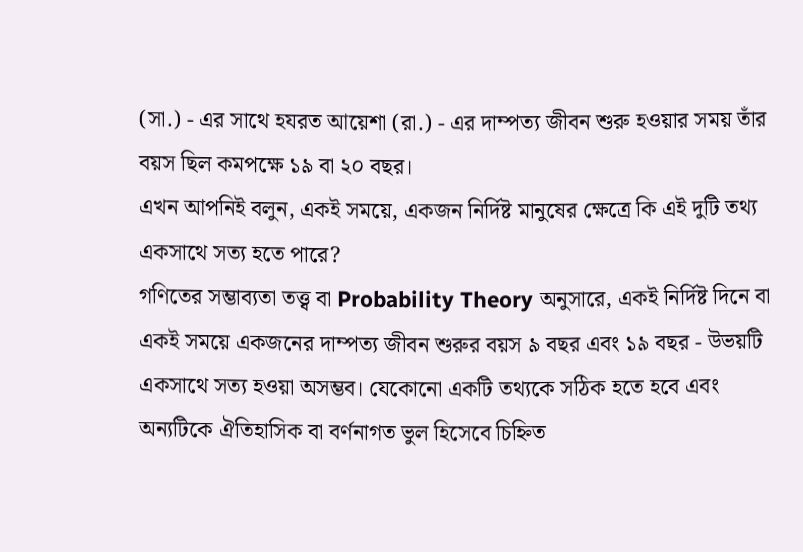(সা.) - এর সাথে হযরত আয়েশা (রা.) - এর দাম্পত্য জীবন শুরু হওয়ার সময় তাঁর বয়স ছিল কমপক্ষে ১৯ বা ২০ বছর।
এখন আপনিই বলুন, একই সময়ে, একজন নির্দিষ্ট মানুষের ক্ষেত্রে কি এই দুটি তথ্য একসাথে সত্য হতে পারে?
গণিতের সম্ভাব্যতা তত্ত্ব বা Probability Theory অনুসারে, একই নির্দিষ্ট দিনে বা একই সময়ে একজনের দাম্পত্য জীবন শুরুর বয়স ৯ বছর এবং ১৯ বছর - উভয়টি একসাথে সত্য হওয়া অসম্ভব। যেকোনো একটি তথ্যকে সঠিক হতে হবে এবং অন্যটিকে ঐতিহাসিক বা বর্ণনাগত ভুল হিসেবে চিহ্নিত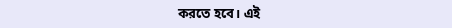করতে হবে। এই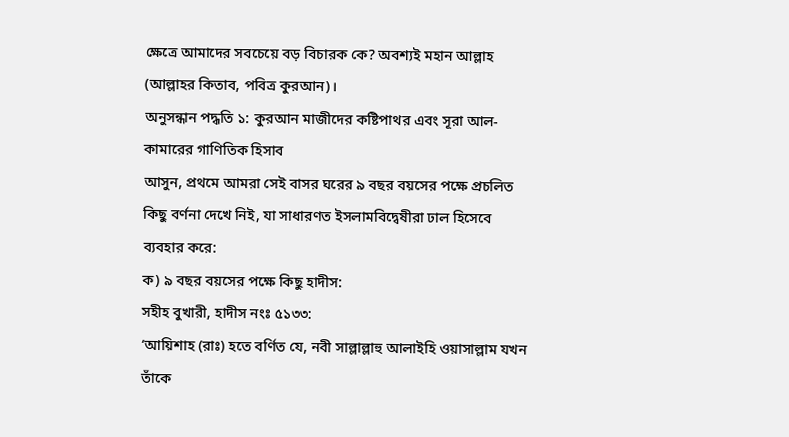ক্ষেত্রে আমাদের সবচেয়ে বড় বিচারক কে? অবশ্যই মহান আল্লাহ (আল্লাহর কিতাব, পবিত্র কুরআন)।
অনুসন্ধান পদ্ধতি ১: কুরআন মাজীদের কষ্টিপাথর এবং সূরা আল-কামারের গাণিতিক হিসাব
আসুন, প্রথমে আমরা সেই বাসর ঘরের ৯ বছর বয়সের পক্ষে প্রচলিত কিছু বর্ণনা দেখে নিই, যা সাধারণত ইসলামবিদ্বেষীরা ঢাল হিসেবে ব্যবহার করে:
ক) ৯ বছর বয়সের পক্ষে কিছু হাদীস:
সহীহ বুখারী, হাদীস নংঃ ৫১৩৩:
‘আয়িশাহ (রাঃ) হতে বর্ণিত যে, নবী সাল্লাল্লাহু আলাইহি ওয়াসাল্লাম যখন তাঁকে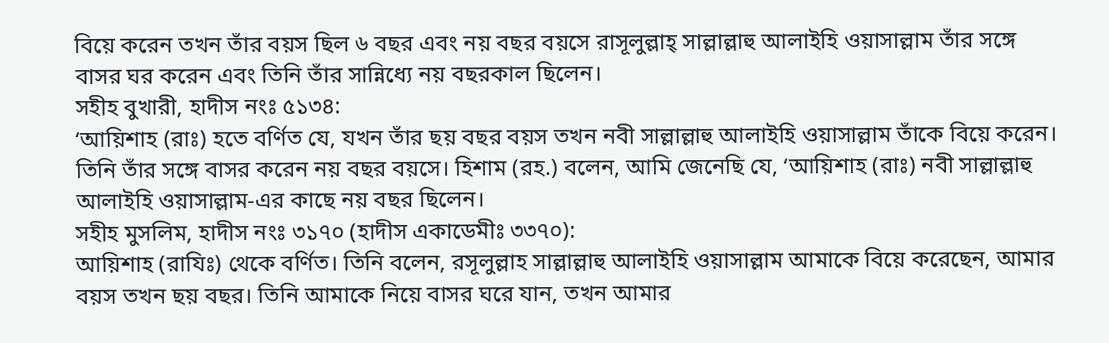বিয়ে করেন তখন তাঁর বয়স ছিল ৬ বছর এবং নয় বছর বয়সে রাসূলুল্লাহ্ সাল্লাল্লাহু আলাইহি ওয়াসাল্লাম তাঁর সঙ্গে বাসর ঘর করেন এবং তিনি তাঁর সান্নিধ্যে নয় বছরকাল ছিলেন।
সহীহ বুখারী, হাদীস নংঃ ৫১৩৪:
‘আয়িশাহ (রাঃ) হতে বর্ণিত যে, যখন তাঁর ছয় বছর বয়স তখন নবী সাল্লাল্লাহু আলাইহি ওয়াসাল্লাম তাঁকে বিয়ে করেন। তিনি তাঁর সঙ্গে বাসর করেন নয় বছর বয়সে। হিশাম (রহ.) বলেন, আমি জেনেছি যে, ‘আয়িশাহ (রাঃ) নবী সাল্লাল্লাহু আলাইহি ওয়াসাল্লাম-এর কাছে নয় বছর ছিলেন।
সহীহ মুসলিম, হাদীস নংঃ ৩১৭০ (হাদীস একাডেমীঃ ৩৩৭০):
আয়িশাহ (রাযিঃ) থেকে বর্ণিত। তিনি বলেন, রসূলুল্লাহ সাল্লাল্লাহু আলাইহি ওয়াসাল্লাম আমাকে বিয়ে করেছেন, আমার বয়স তখন ছয় বছর। তিনি আমাকে নিয়ে বাসর ঘরে যান, তখন আমার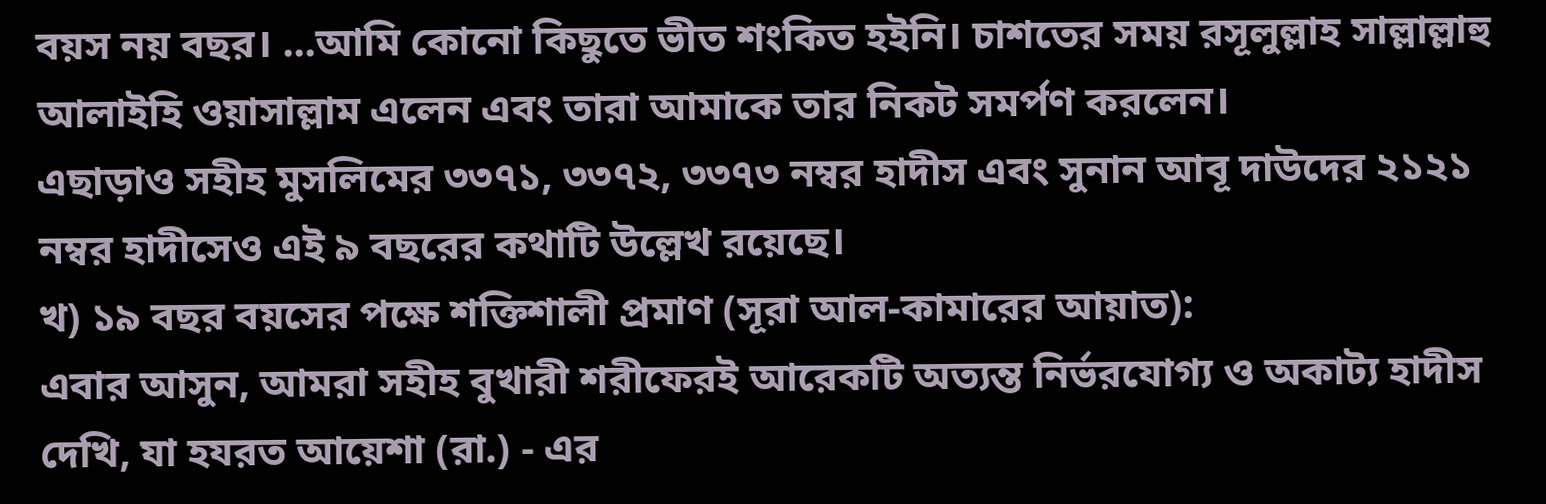বয়স নয় বছর। ...আমি কোনো কিছুতে ভীত শংকিত হইনি। চাশতের সময় রসূলুল্লাহ সাল্লাল্লাহু আলাইহি ওয়াসাল্লাম এলেন এবং তারা আমাকে তার নিকট সমর্পণ করলেন।
এছাড়াও সহীহ মুসলিমের ৩৩৭১, ৩৩৭২, ৩৩৭৩ নম্বর হাদীস এবং সুনান আবূ দাউদের ২১২১ নম্বর হাদীসেও এই ৯ বছরের কথাটি উল্লেখ রয়েছে।
খ) ১৯ বছর বয়সের পক্ষে শক্তিশালী প্রমাণ (সূরা আল-কামারের আয়াত):
এবার আসুন, আমরা সহীহ বুখারী শরীফেরই আরেকটি অত্যন্ত নির্ভরযোগ্য ও অকাট্য হাদীস দেখি, যা হযরত আয়েশা (রা.) - এর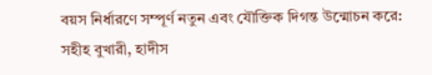বয়স নির্ধারণে সম্পূর্ণ নতুন এবং যৌক্তিক দিগন্ত উন্মোচন করে:
সহীহ বুখারী, হাদীস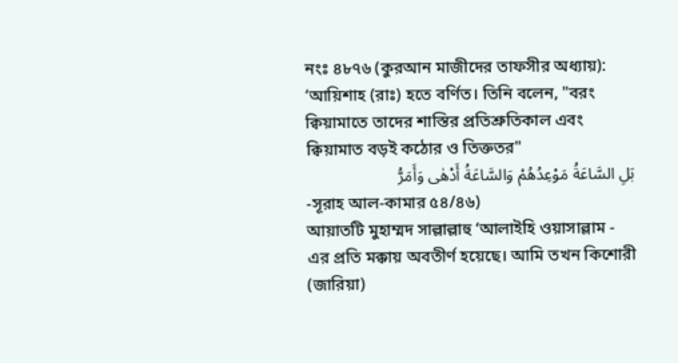নংঃ ৪৮৭৬ (কুরআন মাজীদের তাফসীর অধ্যায়):
‘আয়িশাহ (রাঃ) হতে বর্ণিত। তিনি বলেন, "বরং ক্বিয়ামাতে তাদের শাস্তির প্রতিশ্রুতিকাল এবং ক্বিয়ামাত বড়ই কঠোর ও তিক্ততর"
بَلِ السَّاعَةُ مَوْعِدُهُمْ وَالسَّاعَةُ أَدْهٰى وَأَمَرُّ
-সূরাহ আল-কামার ৫৪/৪৬)
আয়াতটি মুহাম্মদ সাল্লাল্লাহু ‘আলাইহি ওয়াসাল্লাম - এর প্রতি মক্কায় অবতীর্ণ হয়েছে। আমি তখন কিশোরী (জারিয়া)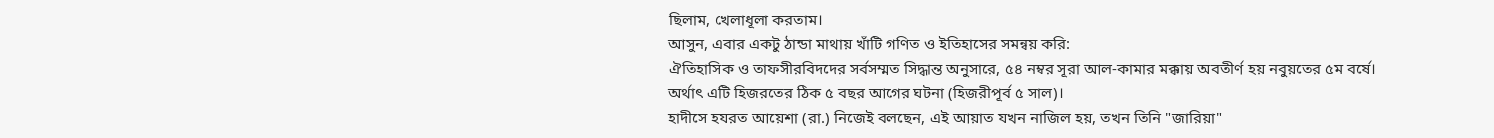ছিলাম, খেলাধূলা করতাম।
আসুন, এবার একটু ঠান্ডা মাথায় খাঁটি গণিত ও ইতিহাসের সমন্বয় করি:
ঐতিহাসিক ও তাফসীরবিদদের সর্বসম্মত সিদ্ধান্ত অনুসারে, ৫৪ নম্বর সূরা আল-কামার মক্কায় অবতীর্ণ হয় নবুয়তের ৫ম বর্ষে। অর্থাৎ এটি হিজরতের ঠিক ৫ বছর আগের ঘটনা (হিজরীপূর্ব ৫ সাল)।
হাদীসে হযরত আয়েশা (রা.) নিজেই বলছেন, এই আয়াত যখন নাজিল হয়, তখন তিনি "জারিয়া"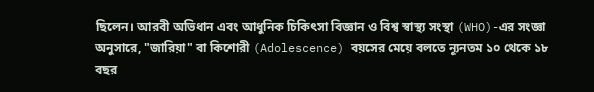ছিলেন। আরবী অভিধান এবং আধুনিক চিকিৎসা বিজ্ঞান ও বিশ্ব স্বাস্থ্য সংস্থা (WHO)-এর সংজ্ঞা অনুসারে, "জারিয়া" বা কিশোরী (Adolescence) বয়সের মেয়ে বলতে ন্যূনতম ১০ থেকে ১৮ বছর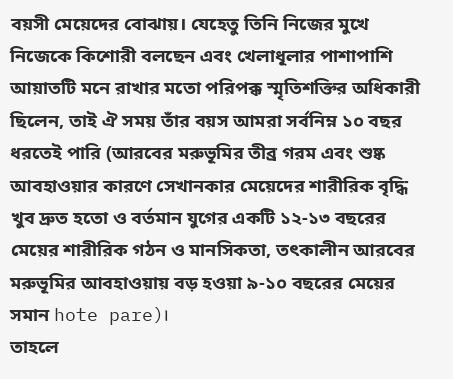বয়সী মেয়েদের বোঝায়। যেহেতু তিনি নিজের মুখে নিজেকে কিশোরী বলছেন এবং খেলাধূলার পাশাপাশি আয়াতটি মনে রাখার মতো পরিপক্ক স্মৃতিশক্তির অধিকারী ছিলেন, তাই ঐ সময় তাঁর বয়স আমরা সর্বনিম্ন ১০ বছর ধরতেই পারি (আরবের মরুভূমির তীব্র গরম এবং শুষ্ক আবহাওয়ার কারণে সেখানকার মেয়েদের শারীরিক বৃদ্ধি খুব দ্রুত হতো ও বর্তমান যুগের একটি ১২-১৩ বছরের মেয়ের শারীরিক গঠন ও মানসিকতা, তৎকালীন আরবের মরুভূমির আবহাওয়ায় বড় হওয়া ৯-১০ বছরের মেয়ের সমান hote pare)।
তাহলে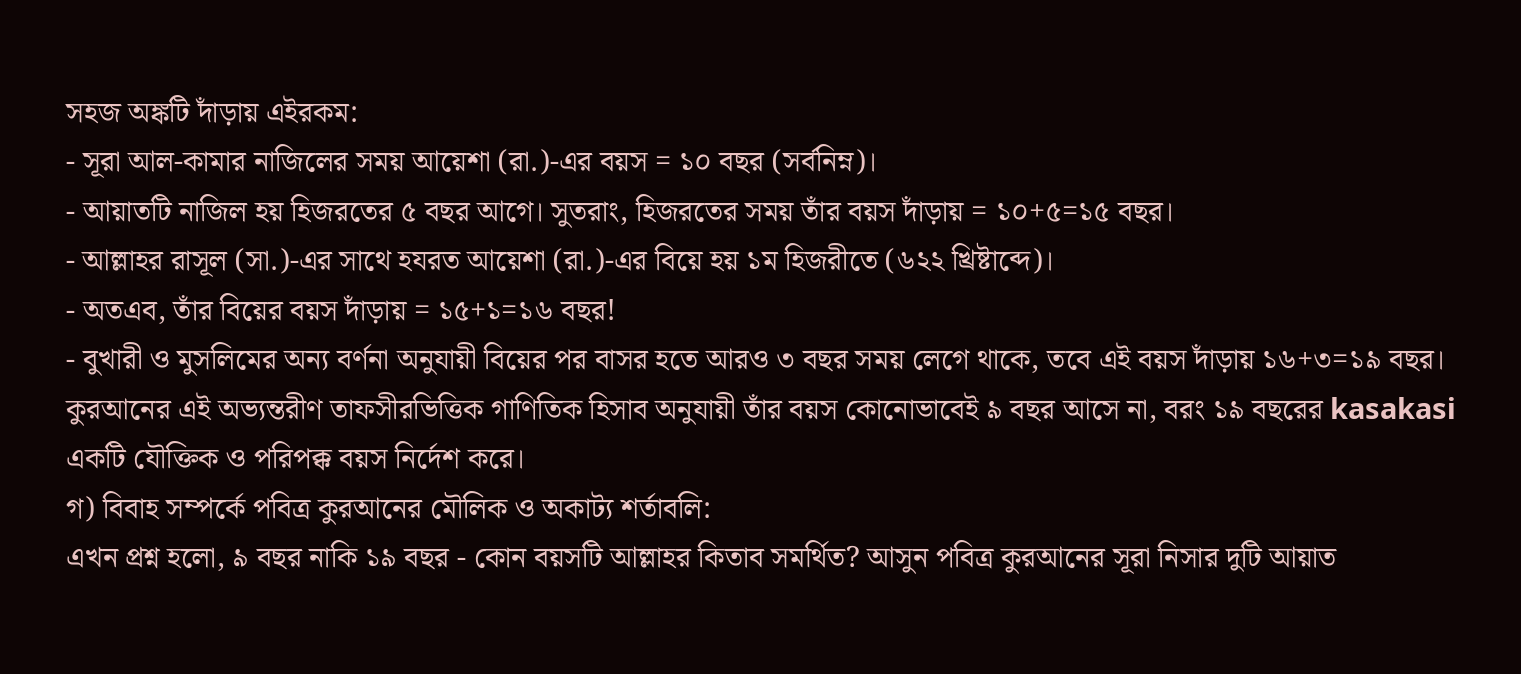সহজ অঙ্কটি দাঁড়ায় এইরকম:
- সূরা আল-কামার নাজিলের সময় আয়েশা (রা.)-এর বয়স = ১০ বছর (সর্বনিম্ন)।
- আয়াতটি নাজিল হয় হিজরতের ৫ বছর আগে। সুতরাং, হিজরতের সময় তাঁর বয়স দাঁড়ায় = ১০+৫=১৫ বছর।
- আল্লাহর রাসূল (সা.)-এর সাথে হযরত আয়েশা (রা.)-এর বিয়ে হয় ১ম হিজরীতে (৬২২ খ্রিষ্টাব্দে)।
- অতএব, তাঁর বিয়ের বয়স দাঁড়ায় = ১৫+১=১৬ বছর!
- বুখারী ও মুসলিমের অন্য বর্ণনা অনুযায়ী বিয়ের পর বাসর হতে আরও ৩ বছর সময় লেগে থাকে, তবে এই বয়স দাঁড়ায় ১৬+৩=১৯ বছর।
কুরআনের এই অভ্যন্তরীণ তাফসীরভিত্তিক গাণিতিক হিসাব অনুযায়ী তাঁর বয়স কোনোভাবেই ৯ বছর আসে না, বরং ১৯ বছরের kasakasi একটি যৌক্তিক ও পরিপক্ক বয়স নির্দেশ করে।
গ) বিবাহ সম্পর্কে পবিত্র কুরআনের মৌলিক ও অকাট্য শর্তাবলি:
এখন প্রশ্ন হলো, ৯ বছর নাকি ১৯ বছর - কোন বয়সটি আল্লাহর কিতাব সমর্থিত? আসুন পবিত্র কুরআনের সূরা নিসার দুটি আয়াত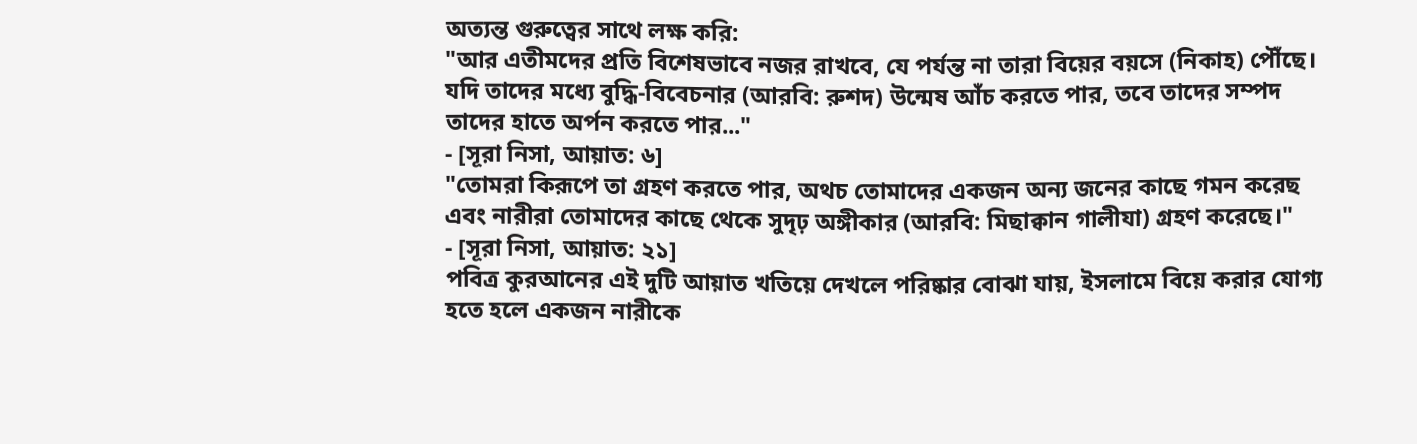অত্যন্ত গুরুত্বের সাথে লক্ষ করি:
"আর এতীমদের প্রতি বিশেষভাবে নজর রাখবে, যে পর্যন্ত না তারা বিয়ের বয়সে (নিকাহ) পৌঁছে। যদি তাদের মধ্যে বুদ্ধি-বিবেচনার (আরবি: রুশদ) উন্মেষ আঁচ করতে পার, তবে তাদের সম্পদ তাদের হাতে অর্পন করতে পার..."
- [সূরা নিসা, আয়াত: ৬]
"তোমরা কিরূপে তা গ্রহণ করতে পার, অথচ তোমাদের একজন অন্য জনের কাছে গমন করেছ এবং নারীরা তোমাদের কাছে থেকে সুদৃঢ় অঙ্গীকার (আরবি: মিছাক্বান গালীযা) গ্রহণ করেছে।"
- [সূরা নিসা, আয়াত: ২১]
পবিত্র কুরআনের এই দুটি আয়াত খতিয়ে দেখলে পরিষ্কার বোঝা যায়, ইসলামে বিয়ে করার যোগ্য হতে হলে একজন নারীকে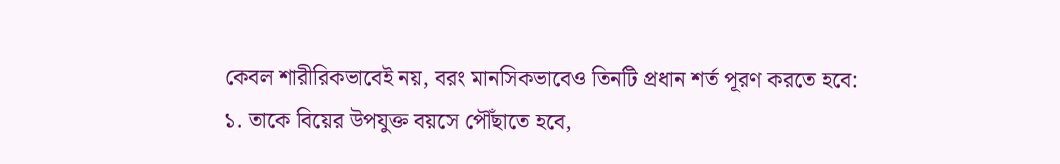কেবল শারীরিকভাবেই নয়, বরং মানসিকভাবেও তিনটি প্রধান শর্ত পূরণ করতে হবে:
১. তাকে বিয়ের উপযুক্ত বয়সে পৌঁছাতে হবে,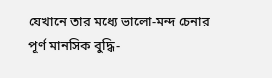যেখানে তার মধ্যে ভালো-মন্দ চেনার পূর্ণ মানসিক বুদ্ধি-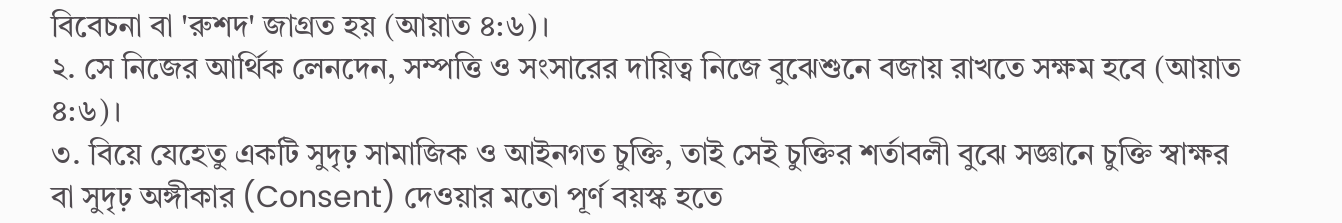বিবেচনা বা 'রুশদ' জাগ্রত হয় (আয়াত ৪:৬)।
২. সে নিজের আর্থিক লেনদেন, সম্পত্তি ও সংসারের দায়িত্ব নিজে বুঝেশুনে বজায় রাখতে সক্ষম হবে (আয়াত ৪:৬)।
৩. বিয়ে যেহেতু একটি সুদৃঢ় সামাজিক ও আইনগত চুক্তি, তাই সেই চুক্তির শর্তাবলী বুঝে সজ্ঞানে চুক্তি স্বাক্ষর বা সুদৃঢ় অঙ্গীকার (Consent) দেওয়ার মতো পূর্ণ বয়স্ক হতে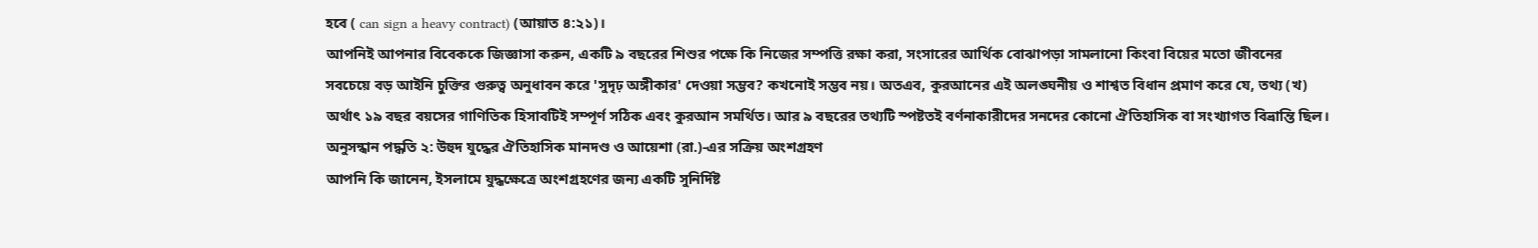হবে ( can sign a heavy contract) (আয়াত ৪:২১)।
আপনিই আপনার বিবেককে জিজ্ঞাসা করুন, একটি ৯ বছরের শিশুর পক্ষে কি নিজের সম্পত্তি রক্ষা করা, সংসারের আর্থিক বোঝাপড়া সামলানো কিংবা বিয়ের মতো জীবনের সবচেয়ে বড় আইনি চুক্তির গুরুত্ব অনুধাবন করে 'সুদৃঢ় অঙ্গীকার' দেওয়া সম্ভব? কখনোই সম্ভব নয়। অতএব, কুরআনের এই অলঙ্ঘনীয় ও শাশ্বত বিধান প্রমাণ করে যে, তথ্য (খ) অর্থাৎ ১৯ বছর বয়সের গাণিতিক হিসাবটিই সম্পূর্ণ সঠিক এবং কুরআন সমর্থিত। আর ৯ বছরের তথ্যটি স্পষ্টতই বর্ণনাকারীদের সনদের কোনো ঐতিহাসিক বা সংখ্যাগত বিভ্রান্তি ছিল।
অনুসন্ধান পদ্ধতি ২: উহুদ যুদ্ধের ঐতিহাসিক মানদণ্ড ও আয়েশা (রা.)-এর সক্রিয় অংশগ্রহণ
আপনি কি জানেন, ইসলামে যুদ্ধক্ষেত্রে অংশগ্রহণের জন্য একটি সুনির্দিষ্ট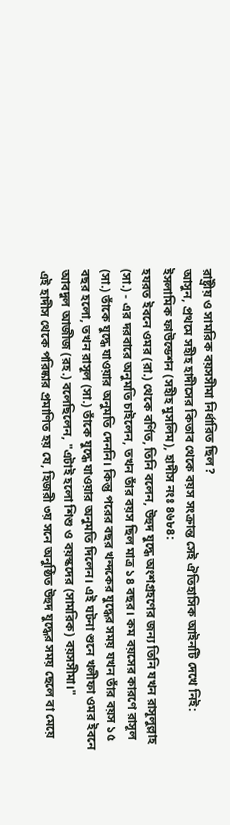রাষ্ট্রীয় ও সামরিক বয়সসীমা নির্ধারিত ছিল?
আসুন, প্রথমে সহীহ হাদীসের কিতাব থেকে বয়স সংক্রান্ত সেই ঐতিহাসিক আইনটি দেখে নিই:
ইসলামিক ফাউন্ডেশন (সহীহ মুসলিম), হাদীস নংঃ ৪৬৮৪:
হযরত ইবনে ওমর (রা.) থেকে বর্ণিত, তিনি বলেন, উহুদ যুদ্ধে অংশগ্রহণের জন্য তিনি যখন রাসূলুল্লাহ (সা.) - এর দরবারে অনুমতি চাইলেন, তখন তাঁর বয়স ছিল মাত্র ১৪ বছর। কম বয়সের কারণে রাসূল (সা.) তাঁকে যুদ্ধে যাওয়ার অনুমতি দেননি। কিন্তু পরের বছর খন্দকের যুদ্ধের সময় যখন তাঁর বয়স ১৫ বছর হলো, তখন রাসূল (সা.) তাঁকে যুদ্ধে যাওয়ার অনুমতি দিলেন। এই ঘটনা শুনে খলীফা ওমর ইবনে আবদুল আজীজ (রহ.) বলেছিলেন, "এটাই হলো শিশু ও বয়স্কদের (সামরিক) বয়সসীমা।"
এই হাদীস থেকে পরিষ্কার প্রমাণিত হয় যে, হিজরী ৩য় সনে অনুষ্ঠিত উহুদ যুদ্ধের সময় ছেলে বা মেয়ে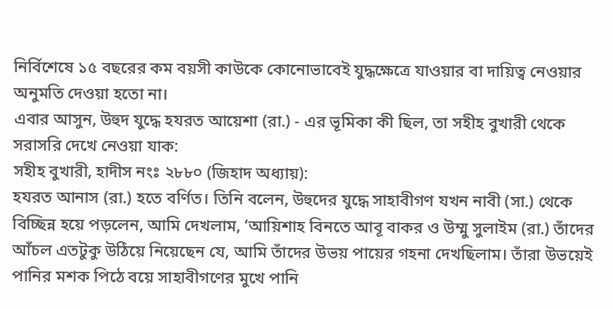নির্বিশেষে ১৫ বছরের কম বয়সী কাউকে কোনোভাবেই যুদ্ধক্ষেত্রে যাওয়ার বা দায়িত্ব নেওয়ার অনুমতি দেওয়া হতো না।
এবার আসুন, উহুদ যুদ্ধে হযরত আয়েশা (রা.) - এর ভূমিকা কী ছিল, তা সহীহ বুখারী থেকে সরাসরি দেখে নেওয়া যাক:
সহীহ বুখারী, হাদীস নংঃ ২৮৮০ (জিহাদ অধ্যায়):
হযরত আনাস (রা.) হতে বর্ণিত। তিনি বলেন, উহুদের যুদ্ধে সাহাবীগণ যখন নাবী (সা.) থেকে বিচ্ছিন্ন হয়ে পড়লেন, আমি দেখলাম, ‘আয়িশাহ বিনতে আবূ বাকর ও উম্মু সুলাইম (রা.) তাঁদের আঁচল এতটুকু উঠিয়ে নিয়েছেন যে, আমি তাঁদের উভয় পায়ের গহনা দেখছিলাম। তাঁরা উভয়েই পানির মশক পিঠে বয়ে সাহাবীগণের মুখে পানি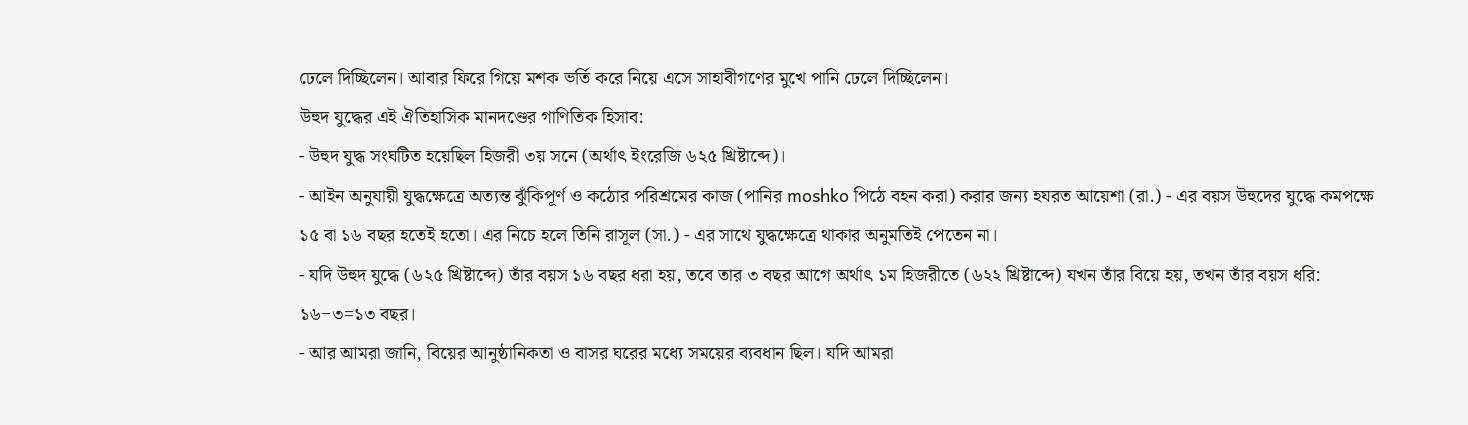ঢেলে দিচ্ছিলেন। আবার ফিরে গিয়ে মশক ভর্তি করে নিয়ে এসে সাহাবীগণের মুখে পানি ঢেলে দিচ্ছিলেন।
উহুদ যুদ্ধের এই ঐতিহাসিক মানদণ্ডের গাণিতিক হিসাব:
- উহুদ যুদ্ধ সংঘটিত হয়েছিল হিজরী ৩য় সনে (অর্থাৎ ইংরেজি ৬২৫ খ্রিষ্টাব্দে)।
- আইন অনুযায়ী যুদ্ধক্ষেত্রে অত্যন্ত ঝুঁকিপূর্ণ ও কঠোর পরিশ্রমের কাজ (পানির moshko পিঠে বহন করা) করার জন্য হযরত আয়েশা (রা.) - এর বয়স উহুদের যুদ্ধে কমপক্ষে ১৫ বা ১৬ বছর হতেই হতো। এর নিচে হলে তিনি রাসূল (সা.) - এর সাথে যুদ্ধক্ষেত্রে থাকার অনুমতিই পেতেন না।
- যদি উহুদ যুদ্ধে (৬২৫ খ্রিষ্টাব্দে) তাঁর বয়স ১৬ বছর ধরা হয়, তবে তার ৩ বছর আগে অর্থাৎ ১ম হিজরীতে (৬২২ খ্রিষ্টাব্দে) যখন তাঁর বিয়ে হয়, তখন তাঁর বয়স ধরি: ১৬−৩=১৩ বছর।
- আর আমরা জানি, বিয়ের আনুষ্ঠানিকতা ও বাসর ঘরের মধ্যে সময়ের ব্যবধান ছিল। যদি আমরা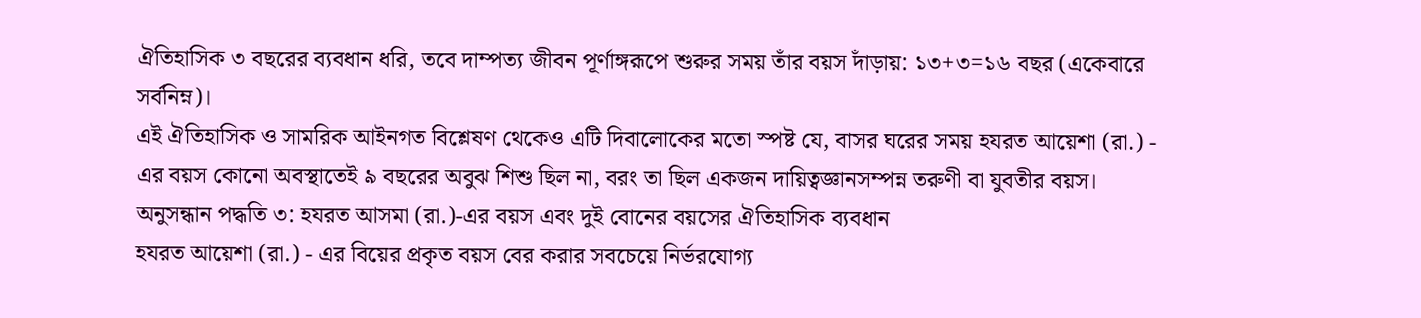ঐতিহাসিক ৩ বছরের ব্যবধান ধরি, তবে দাম্পত্য জীবন পূর্ণাঙ্গরূপে শুরুর সময় তাঁর বয়স দাঁড়ায়: ১৩+৩=১৬ বছর (একেবারে সর্বনিম্ন)।
এই ঐতিহাসিক ও সামরিক আইনগত বিশ্লেষণ থেকেও এটি দিবালোকের মতো স্পষ্ট যে, বাসর ঘরের সময় হযরত আয়েশা (রা.) - এর বয়স কোনো অবস্থাতেই ৯ বছরের অবুঝ শিশু ছিল না, বরং তা ছিল একজন দায়িত্বজ্ঞানসম্পন্ন তরুণী বা যুবতীর বয়স।
অনুসন্ধান পদ্ধতি ৩: হযরত আসমা (রা.)-এর বয়স এবং দুই বোনের বয়সের ঐতিহাসিক ব্যবধান
হযরত আয়েশা (রা.) - এর বিয়ের প্রকৃত বয়স বের করার সবচেয়ে নির্ভরযোগ্য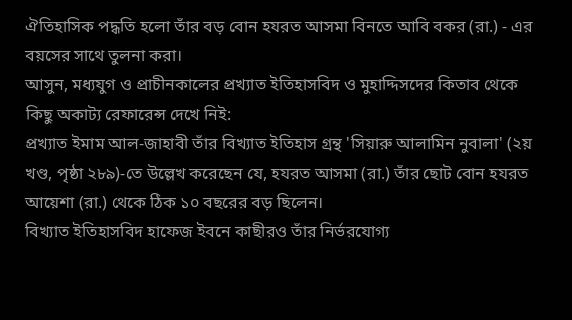ঐতিহাসিক পদ্ধতি হলো তাঁর বড় বোন হযরত আসমা বিনতে আবি বকর (রা.) - এর বয়সের সাথে তুলনা করা।
আসুন, মধ্যযুগ ও প্রাচীনকালের প্রখ্যাত ইতিহাসবিদ ও মুহাদ্দিসদের কিতাব থেকে কিছু অকাট্য রেফারেন্স দেখে নিই:
প্রখ্যাত ইমাম আল-জাহাবী তাঁর বিখ্যাত ইতিহাস গ্রন্থ 'সিয়ারু আলামিন নুবালা' (২য় খণ্ড, পৃষ্ঠা ২৮৯)-তে উল্লেখ করেছেন যে, হযরত আসমা (রা.) তাঁর ছোট বোন হযরত আয়েশা (রা.) থেকে ঠিক ১০ বছরের বড় ছিলেন।
বিখ্যাত ইতিহাসবিদ হাফেজ ইবনে কাছীরও তাঁর নির্ভরযোগ্য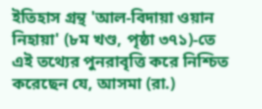ইতিহাস গ্রন্থ 'আল-বিদায়া ওয়ান নিহায়া' (৮ম খণ্ড, পৃষ্ঠা ৩৭১)-তে এই তথ্যের পুনরাবৃত্তি করে নিশ্চিত করেছেন যে, আসমা (রা.)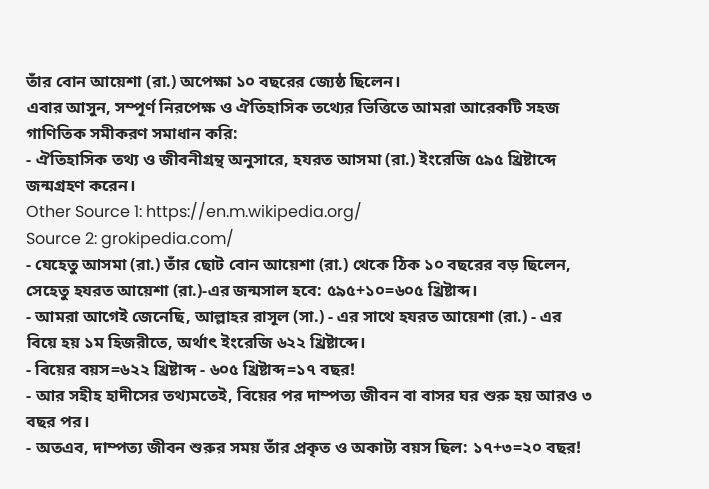তাঁর বোন আয়েশা (রা.) অপেক্ষা ১০ বছরের জ্যেষ্ঠ ছিলেন।
এবার আসুন, সম্পূর্ণ নিরপেক্ষ ও ঐতিহাসিক তথ্যের ভিত্তিতে আমরা আরেকটি সহজ গাণিতিক সমীকরণ সমাধান করি:
- ঐতিহাসিক তথ্য ও জীবনীগ্রন্থ অনুসারে, হযরত আসমা (রা.) ইংরেজি ৫৯৫ খ্রিষ্টাব্দে জন্মগ্রহণ করেন।
Other Source 1: https://en.m.wikipedia.org/
Source 2: grokipedia.com/
- যেহেতু আসমা (রা.) তাঁর ছোট বোন আয়েশা (রা.) থেকে ঠিক ১০ বছরের বড় ছিলেন, সেহেতু হযরত আয়েশা (রা.)-এর জন্মসাল হবে: ৫৯৫+১০=৬০৫ খ্রিষ্টাব্দ।
- আমরা আগেই জেনেছি, আল্লাহর রাসূল (সা.) - এর সাথে হযরত আয়েশা (রা.) - এর বিয়ে হয় ১ম হিজরীতে, অর্থাৎ ইংরেজি ৬২২ খ্রিষ্টাব্দে।
- বিয়ের বয়স=৬২২ খ্রিষ্টাব্দ - ৬০৫ খ্রিষ্টাব্দ=১৭ বছর!
- আর সহীহ হাদীসের তথ্যমতেই, বিয়ের পর দাম্পত্য জীবন বা বাসর ঘর শুরু হয় আরও ৩ বছর পর।
- অতএব, দাম্পত্য জীবন শুরুর সময় তাঁর প্রকৃত ও অকাট্য বয়স ছিল: ১৭+৩=২০ বছর!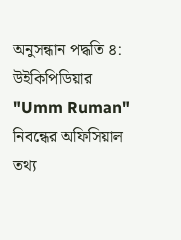অনুসন্ধান পদ্ধতি ৪:
উইকিপিডিয়ার "Umm Ruman" নিবন্ধের অফিসিয়াল তথ্য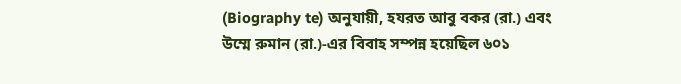(Biography te) অনুযায়ী, হযরত আবু বকর (রা.) এবং উম্মে রুমান (রা.)-এর বিবাহ সম্পন্ন হয়েছিল ৬০১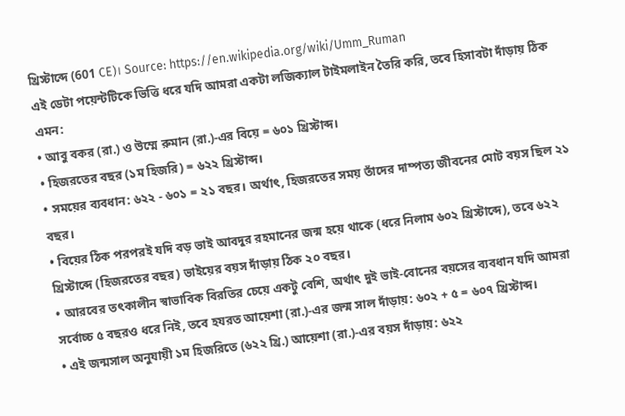খ্রিস্টাব্দে (601 CE)। Source: https://en.wikipedia.org/wiki/Umm_Ruman
এই ডেটা পয়েন্টটিকে ভিত্তি ধরে যদি আমরা একটা লজিক্যাল টাইমলাইন তৈরি করি, তবে হিসাবটা দাঁড়ায় ঠিক এমন:
• আবু বকর (রা.) ও উম্মে রুমান (রা.)-এর বিয়ে = ৬০১ খ্রিস্টাব্দ।
• হিজরতের বছর (১ম হিজরি) = ৬২২ খ্রিস্টাব্দ।
• সময়ের ব্যবধান: ৬২২ - ৬০১ = ২১ বছর। অর্থাৎ, হিজরতের সময় তাঁদের দাম্পত্য জীবনের মোট বয়স ছিল ২১ বছর।
• বিয়ের ঠিক পরপরই যদি বড় ভাই আবদুর রহমানের জন্ম হয়ে থাকে (ধরে নিলাম ৬০২ খ্রিস্টাব্দে), তবে ৬২২ খ্রিস্টাব্দে (হিজরতের বছর) ভাইয়ের বয়স দাঁড়ায় ঠিক ২০ বছর।
• আরবের তৎকালীন স্বাভাবিক বিরতির চেয়ে একটু বেশি, অর্থাৎ দুই ভাই-বোনের বয়সের ব্যবধান যদি আমরা সর্বোচ্চ ৫ বছরও ধরে নিই, তবে হযরত আয়েশা (রা.)-এর জন্ম সাল দাঁড়ায়: ৬০২ + ৫ = ৬০৭ খ্রিস্টাব্দ।
• এই জন্মসাল অনুযায়ী ১ম হিজরিতে (৬২২ খ্রি.) আয়েশা (রা.)-এর বয়স দাঁড়ায়: ৬২২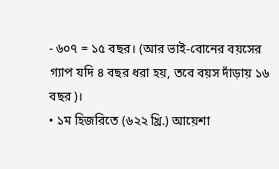- ৬০৭ = ১৫ বছর। (আর ভাই-বোনের বয়সের গ্যাপ যদি ৪ বছর ধরা হয়, তবে বয়স দাঁড়ায় ১৬ বছর)।
• ১ম হিজরিতে (৬২২ খ্রি.) আয়েশা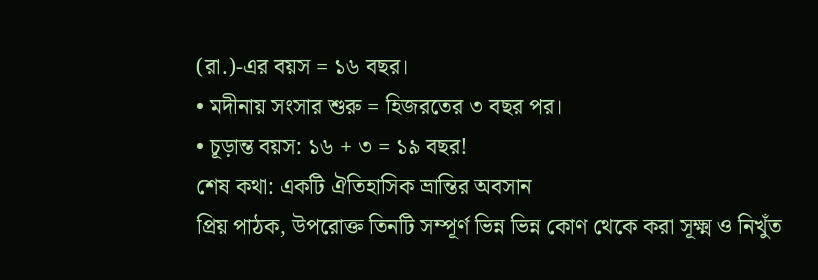(রা.)-এর বয়স = ১৬ বছর।
• মদীনায় সংসার শুরু = হিজরতের ৩ বছর পর।
• চূড়ান্ত বয়স: ১৬ + ৩ = ১৯ বছর!
শেষ কথা: একটি ঐতিহাসিক ভ্রান্তির অবসান
প্রিয় পাঠক, উপরোক্ত তিনটি সম্পূর্ণ ভিন্ন ভিন্ন কোণ থেকে করা সূক্ষ্ম ও নিখুঁত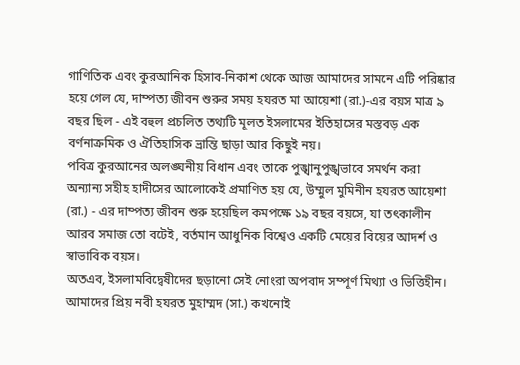গাণিতিক এবং কুরআনিক হিসাব-নিকাশ থেকে আজ আমাদের সামনে এটি পরিষ্কার হয়ে গেল যে, দাম্পত্য জীবন শুরুর সময় হযরত মা আয়েশা (রা.)-এর বয়স মাত্র ৯ বছর ছিল - এই বহুল প্রচলিত তথ্যটি মূলত ইসলামের ইতিহাসের মস্তবড় এক বর্ণনাক্রমিক ও ঐতিহাসিক ভ্রান্তি ছাড়া আর কিছুই নয়।
পবিত্র কুরআনের অলঙ্ঘনীয় বিধান এবং তাকে পুঙ্খানুপুঙ্খভাবে সমর্থন করা অন্যান্য সহীহ হাদীসের আলোকেই প্রমাণিত হয় যে, উম্মুল মুমিনীন হযরত আয়েশা (রা.) - এর দাম্পত্য জীবন শুরু হয়েছিল কমপক্ষে ১৯ বছর বয়সে, যা তৎকালীন আরব সমাজ তো বটেই, বর্তমান আধুনিক বিশ্বেও একটি মেয়ের বিয়ের আদর্শ ও স্বাভাবিক বয়স।
অতএব, ইসলামবিদ্বেষীদের ছড়ানো সেই নোংরা অপবাদ সম্পূর্ণ মিথ্যা ও ভিত্তিহীন। আমাদের প্রিয় নবী হযরত মুহাম্মদ (সা.) কখনোই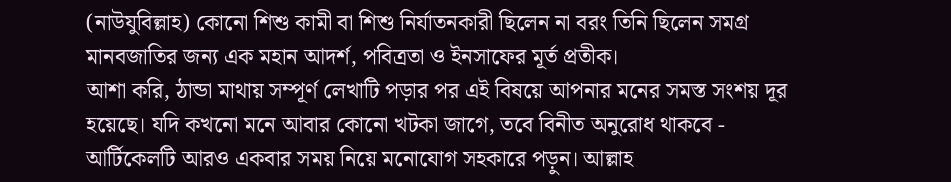(নাউযুবিল্লাহ) কোনো শিশু কামী বা শিশু নির্যাতনকারী ছিলেন না বরং তিনি ছিলেন সমগ্র মানবজাতির জন্য এক মহান আদর্শ, পবিত্রতা ও ইনসাফের মূর্ত প্রতীক।
আশা করি, ঠান্ডা মাথায় সম্পূর্ণ লেখাটি পড়ার পর এই বিষয়ে আপনার মনের সমস্ত সংশয় দূর হয়েছে। যদি কখনো মনে আবার কোনো খটকা জাগে, তবে বিনীত অনুরোধ থাকবে - আর্টিকেলটি আরও একবার সময় নিয়ে মনোযোগ সহকারে পড়ুন। আল্লাহ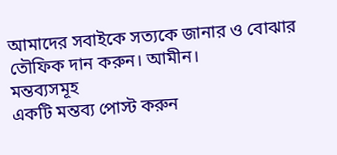আমাদের সবাইকে সত্যকে জানার ও বোঝার তৌফিক দান করুন। আমীন।
মন্তব্যসমূহ
একটি মন্তব্য পোস্ট করুন